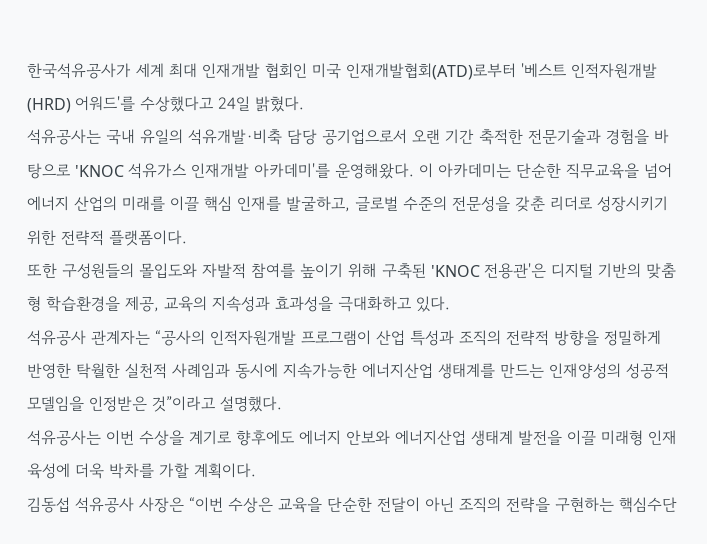한국석유공사가 세계 최대 인재개발 협회인 미국 인재개발협회(ATD)로부터 '베스트 인적자원개발(HRD) 어워드'를 수상했다고 24일 밝혔다.
석유공사는 국내 유일의 석유개발·비축 담당 공기업으로서 오랜 기간 축적한 전문기술과 경험을 바탕으로 'KNOC 석유가스 인재개발 아카데미'를 운영해왔다. 이 아카데미는 단순한 직무교육을 넘어 에너지 산업의 미래를 이끌 핵심 인재를 발굴하고, 글로벌 수준의 전문성을 갖춘 리더로 성장시키기 위한 전략적 플랫폼이다.
또한 구성원들의 몰입도와 자발적 참여를 높이기 위해 구축된 'KNOC 전용관'은 디지털 기반의 맞춤형 학습환경을 제공, 교육의 지속성과 효과성을 극대화하고 있다.
석유공사 관계자는 “공사의 인적자원개발 프로그램이 산업 특성과 조직의 전략적 방향을 정밀하게 반영한 탁월한 실천적 사례임과 동시에 지속가능한 에너지산업 생태계를 만드는 인재양성의 성공적 모델임을 인정받은 것”이라고 설명했다.
석유공사는 이번 수상을 계기로 향후에도 에너지 안보와 에너지산업 생태계 발전을 이끌 미래형 인재 육성에 더욱 박차를 가할 계획이다.
김동섭 석유공사 사장은 “이번 수상은 교육을 단순한 전달이 아닌 조직의 전략을 구현하는 핵심수단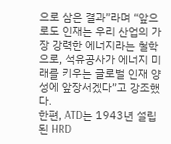으로 삼은 결과”라며 “앞으로도 인재는 우리 산업의 가장 강력한 에너지라는 철학으로, 석유공사가 에너지 미래를 키우는 글로벌 인재 양성에 앞장서겠다”고 강조했다.
한편, ATD는 1943년 설립된 HRD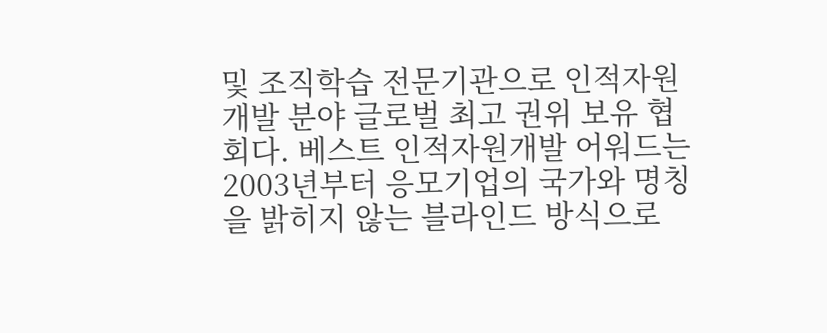및 조직학습 전문기관으로 인적자원개발 분야 글로벌 최고 권위 보유 협회다. 베스트 인적자원개발 어워드는 2003년부터 응모기업의 국가와 명칭을 밝히지 않는 블라인드 방식으로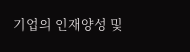기업의 인재양성 및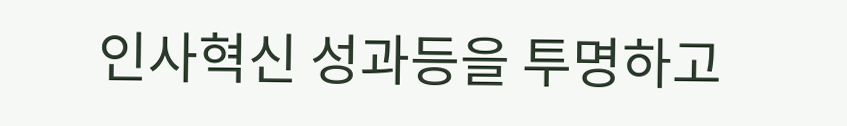인사혁신 성과등을 투명하고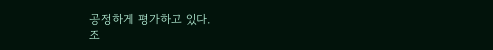공정하게 평가하고 있다.
조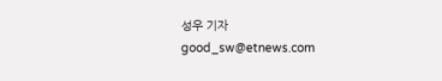성우 기자 good_sw@etnews.com